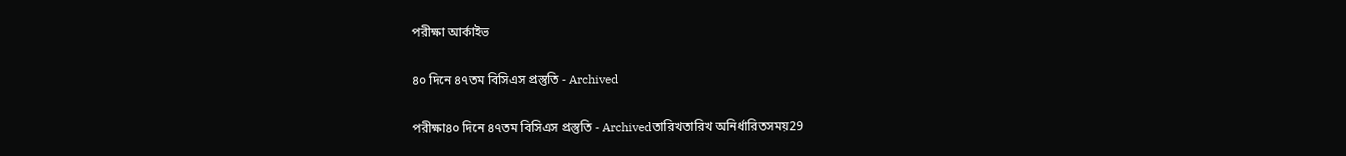পরীক্ষা আর্কাইভ

৪০ দিনে ৪৭তম বিসিএস প্রস্তুতি - Archived

পরীক্ষা৪০ দিনে ৪৭তম বিসিএস প্রস্তুতি - Archivedতারিখতারিখ অনির্ধারিতসময়29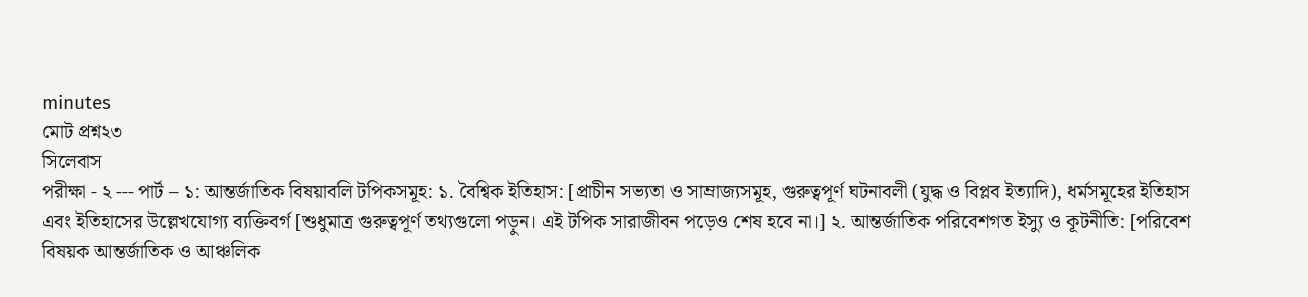minutes
মোট প্রশ্ন২৩
সিলেবাস
পরীক্ষা - ২ --- পার্ট – ১: আন্তর্জাতিক বিষয়াবলি টপিকসমূহ: ১. বৈশ্বিক ইতিহাস: [প্রাচীন সভ্যতা ও সাম্রাজ্যসমূহ, গুরুত্বপূর্ণ ঘটনাবলী (যুদ্ধ ও বিপ্লব ইত্যাদি), ধর্মসমূহের ইতিহাস এবং ইতিহাসের উল্লেখযোগ্য ব্যক্তিবর্গ [শুধুমাত্র গুরুত্বপূর্ণ তথ্যগুলো পড়ুন। এই টপিক সারাজীবন পড়েও শেষ হবে না।] ২. আন্তর্জাতিক পরিবেশগত ইস্যু ও কূটনীতি: [পরিবেশ বিষয়ক আন্তর্জাতিক ও আঞ্চলিক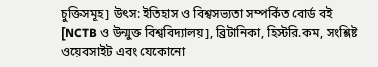চুক্তিসমূহ] উৎস: ইতিহাস ও বিশ্বসভ্যতা সম্পর্কিত বোর্ড বই [NCTB ও উন্মুক্ত বিশ্ববিদ্যালয়], ব্রিটানিকা, হিস্টরি.কম, সংশ্লিষ্ট ওয়েবসাইট এবং যেকোনো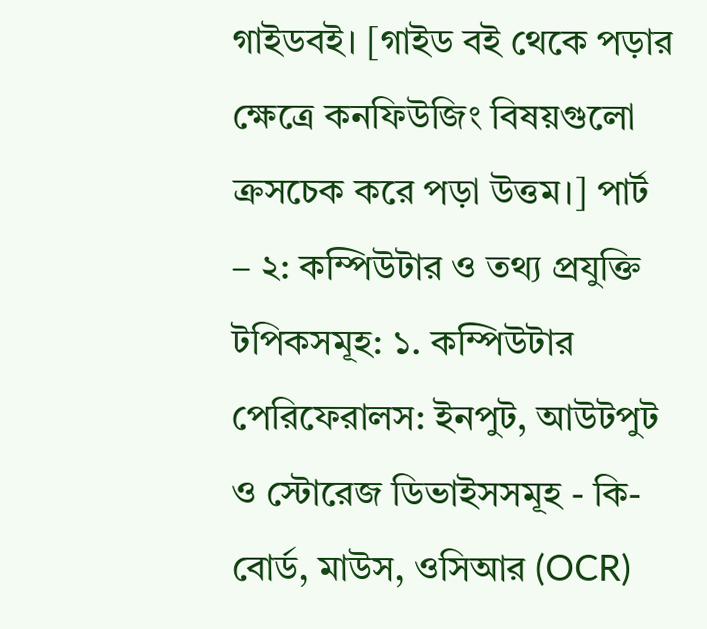গাইডবই। [গাইড বই থেকে পড়ার ক্ষেত্রে কনফিউজিং বিষয়গুলো ক্রসচেক করে পড়া উত্তম।] পার্ট – ২: কম্পিউটার ও তথ্য প্রযুক্তি টপিকসমূহ: ১. কম্পিউটার পেরিফেরালস: ইনপুট, আউটপুট ও স্টোরেজ ডিভাইসসমূহ - কি-বোর্ড, মাউস, ওসিআর (OCR)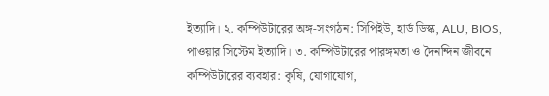ইত্যাদি। ২. কম্পিউটারের অঙ্গ-সংগঠন: সিপিইউ, হার্ড ডিস্ক, ALU, BIOS, পাওয়ার সিস্টেম ইত্যাদি। ৩. কম্পিউটারের পারঙ্গমতা ও দৈনন্দিন জীবনে কম্পিউটারের ব্যবহার: কৃষি, যোগাযোগ,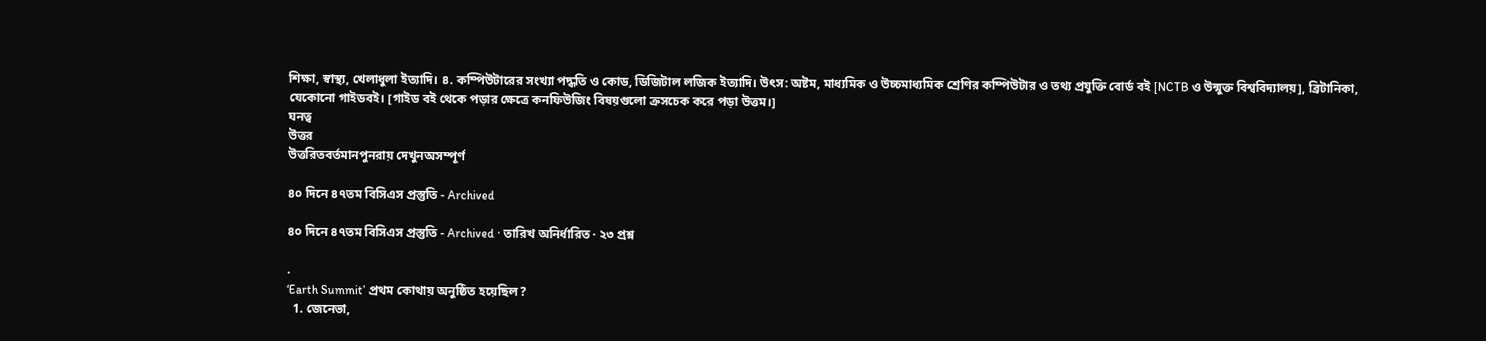শিক্ষা, স্বাস্থ্য, খেলাধুলা ইত্যাদি। ৪. কম্পিউটারের সংখ্যা পদ্ধতি ও কোড, ডিজিটাল লজিক ইত্যাদি। উৎস: অষ্টম, মাধ্যমিক ও উচ্চমাধ্যমিক শ্রেণির কম্পিউটার ও তথ্য প্রযুক্তি বোর্ড বই [NCTB ও উন্মুক্ত বিশ্ববিদ্যালয়], ব্রিটানিকা, যেকোনো গাইডবই। [গাইড বই থেকে পড়ার ক্ষেত্রে কনফিউজিং বিষয়গুলো ক্রসচেক করে পড়া উত্তম।]
ঘনত্ব
উত্তর
উত্তরিতবর্তমানপুনরায় দেখুনঅসম্পূর্ণ

৪০ দিনে ৪৭তম বিসিএস প্রস্তুতি - Archived

৪০ দিনে ৪৭তম বিসিএস প্রস্তুতি - Archived · তারিখ অনির্ধারিত · ২৩ প্রশ্ন

.
‘Earth Summit’ প্রথম কোথায় অনুষ্ঠিত হয়েছিল?
  1. জেনেভা,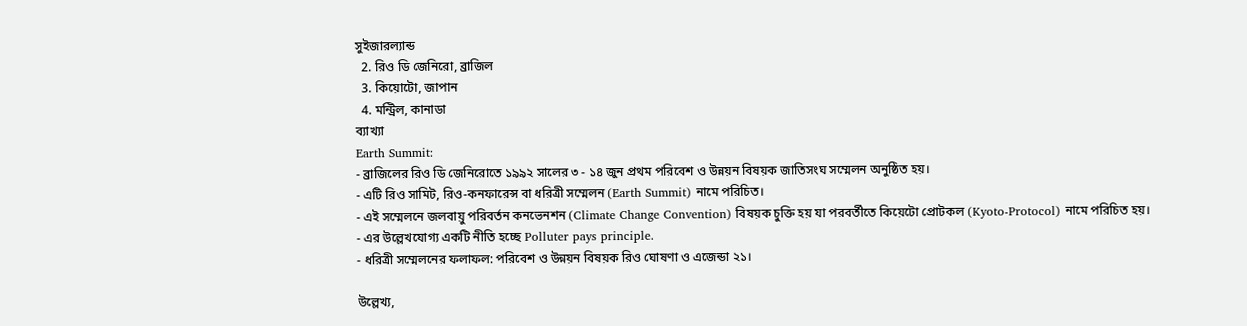সুইজারল্যান্ড
  2. রিও ডি জেনিরো, ব্রাজিল
  3. কিয়োটো, জাপান
  4. মন্ট্রিল, কানাডা
ব্যাখ্যা
Earth Summit:
- ব্রাজিলের রিও ডি জেনিরোতে ১৯৯২ সালের ৩ - ১৪ জুন প্রথম পরিবেশ ও উন্নয়ন বিষয়ক জাতিসংঘ সম্মেলন অনুষ্ঠিত হয়।
- এটি রিও সামিট, রিও-কনফারেন্স বা ধরিত্রী সম্মেলন (Earth Summit) নামে পরিচিত।
- এই সম্মেলনে জলবায়ু পরিবর্তন কনভেনশন (Climate Change Convention) বিষয়ক চুক্তি হয় যা পরবর্তীতে কিয়েটো প্রোটকল (Kyoto-Protocol) নামে পরিচিত হয়।
- এর উল্লেখযোগ্য একটি নীতি হচ্ছে Polluter pays principle.
- ধরিত্রী সম্মেলনের ফলাফল: পরিবেশ ও উন্নয়ন বিষয়ক রিও ঘোষণা ও এজেন্ডা ২১।

উল্লেখ্য,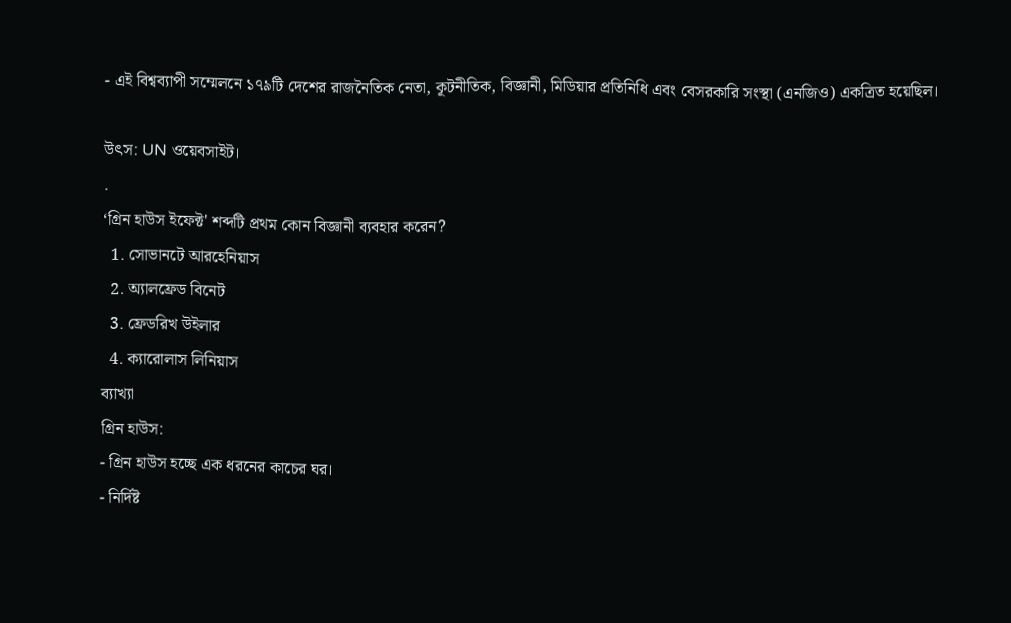- এই বিশ্বব্যাপী সম্মেলনে ১৭৯টি দেশের রাজনৈতিক নেতা, কূটনীতিক, বিজ্ঞানী, মিডিয়ার প্রতিনিধি এবং বেসরকারি সংস্থা (এনজিও) একত্রিত হয়েছিল।

উৎস: UN ওয়েবসাইট।
.
‘গ্রিন হাউস ইফেক্ট' শব্দটি প্রথম কোন বিজ্ঞানী ব্যবহার করেন?
  1. সোভানটে আরহেনিয়াস
  2. অ্যালফ্রেড বিনেট
  3. ফ্রেডরিখ উইলার
  4. ক্যারোলাস লিনিয়াস
ব্যাখ্যা
গ্রিন হাউস:
- গ্রিন হাউস হচ্ছে এক ধরনের কাচের ঘর।
- নির্দিষ্ট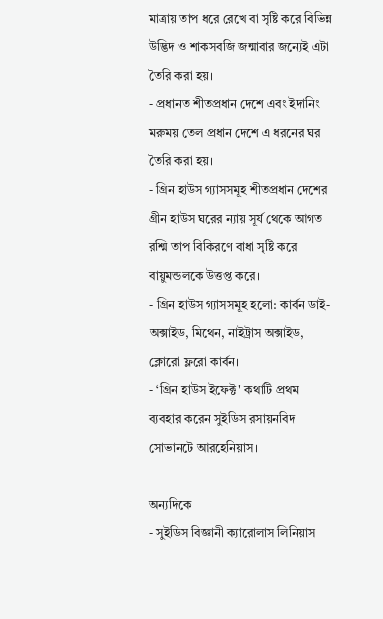মাত্রায় তাপ ধরে রেখে বা সৃষ্টি করে বিভিন্ন উদ্ভিদ ও শাকসবজি জন্মাবার জন্যেই এটা তৈরি করা হয়।
- প্রধানত শীতপ্রধান দেশে এবং ইদানিং মরুময় তেল প্রধান দেশে এ ধরনের ঘর তৈরি করা হয়।
- গ্রিন হাউস গ্যাসসমূহ শীতপ্রধান দেশের গ্রীন হাউস ঘরের ন্যায় সূর্য থেকে আগত রশ্মি তাপ বিকিরণে বাধা সৃষ্টি করে বায়ুমন্ডলকে উত্তপ্ত করে।
- গ্রিন হাউস গ্যাসসমূহ হলো: কার্বন ডাই-অক্সাইড, মিথেন, নাইট্রাস অক্সাইড, ক্লোরো ফ্লরো কার্বন।
- ‘গ্রিন হাউস ইফেক্ট' কথাটি প্রথম ব্যবহার করেন সুইডিস রসায়নবিদ সোভানটে আরহেনিয়াস।

অন্যদিকে
- সুইডিস বিজ্ঞানী ক্যারোলাস লিনিয়াস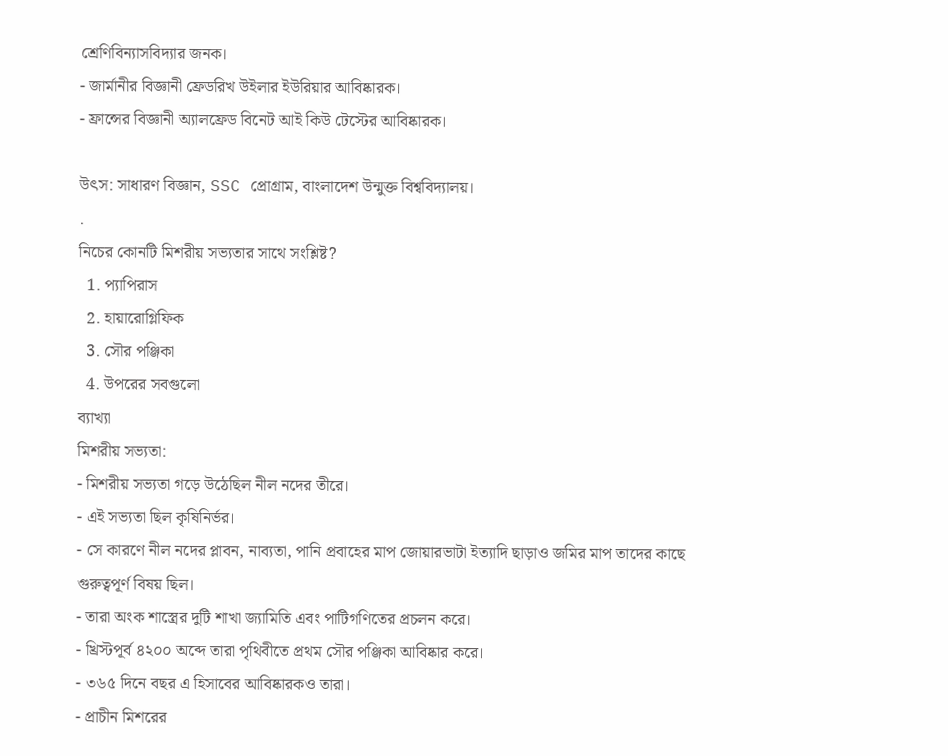শ্রেণিবিন্যাসবিদ্যার জনক।
- জার্মানীর বিজ্ঞানী ফ্রেডরিখ উইলার ইউরিয়ার আবিষ্কারক।
- ফ্রান্সের বিজ্ঞানী অ্যালফ্রেড বিনেট আই কিউ টেস্টের আবিষ্কারক।

উৎস: সাধারণ বিজ্ঞান, SSC প্রোগ্রাম, বাংলাদেশ উন্মুক্ত বিশ্ববিদ্যালয়।
.
নিচের কোনটি মিশরীয় সভ্যতার সাথে সংশ্লিষ্ট?
  1. প্যাপিরাস
  2. হায়ারোগ্লিফিক
  3. সৌর পঞ্জিকা
  4. উপরের সবগুলো
ব্যাখ্যা
মিশরীয় সভ্যতা:
- মিশরীয় সভ্যতা গড়ে উঠেছিল নীল নদের তীরে।
- এই সভ্যতা ছিল কৃষিনির্ভর।
- সে কারণে নীল নদের প্লাবন, নাব্যতা, পানি প্রবাহের মাপ জোয়ারভাটা ইত্যাদি ছাড়াও জমির মাপ তাদের কাছে গুরুত্বপূর্ণ বিষয় ছিল।
- তারা অংক শাস্ত্রের দুটি শাখা জ্যামিতি এবং পাটিগণিতের প্রচলন করে।
- খ্রিস্টপূর্ব ৪২০০ অব্দে তারা পৃথিবীতে প্রথম সৌর পঞ্জিকা আবিষ্কার করে।
- ৩৬৫ দিনে বছর এ হিসাবের আবিষ্কারকও তারা।
- প্রাচীন মিশরের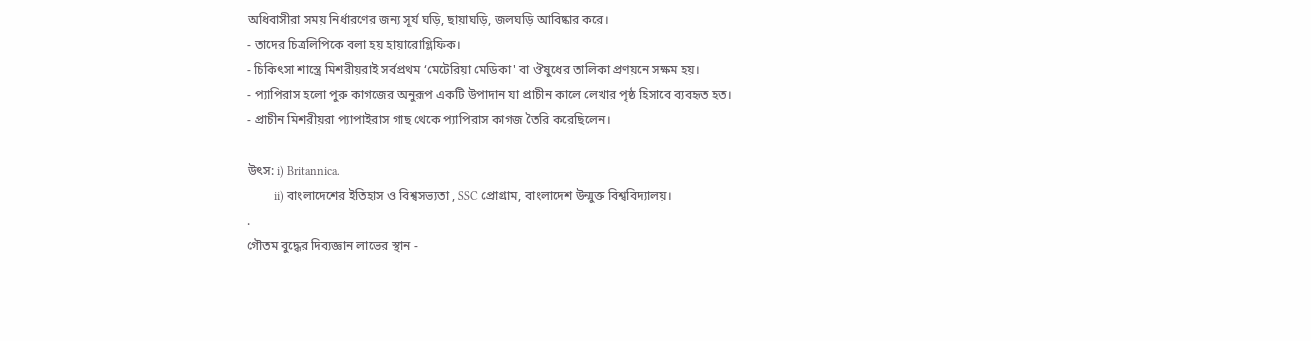অধিবাসীরা সময় নির্ধারণের জন্য সূর্য ঘড়ি, ছায়াঘড়ি, জলঘড়ি আবিষ্কার করে।
- তাদের চিত্রলিপিকে বলা হয় হায়ারোগ্লিফিক।
- চিকিৎসা শাস্ত্রে মিশরীয়রাই সর্বপ্রথম ‘মেটেরিয়া মেডিকা' বা ঔষুধের তালিকা প্রণয়নে সক্ষম হয়।
- প্যাপিরাস হলো পুরু কাগজের অনুরূপ একটি উপাদান যা প্রাচীন কালে লেখার পৃষ্ঠ হিসাবে ব্যবহৃত হত।
- প্রাচীন মিশরীয়রা প্যাপাইরাস গাছ থেকে প্যাপিরাস কাগজ তৈরি করেছিলেন।

উৎস: i) Britannica.
         ii) বাংলাদেশের ইতিহাস ও বিশ্বসভ্যতা , SSC প্রোগ্রাম, বাংলাদেশ উন্মুক্ত বিশ্ববিদ্যালয়।
.
গৌতম বুদ্ধের দিব্যজ্ঞান লাভের স্থান -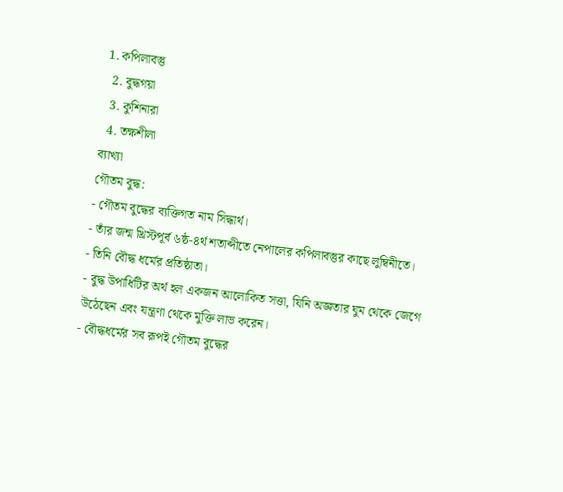1. কপিলাবস্তু
  2. বুদ্ধগয়া
  3. কুশিনারা
  4. তক্ষশীলা
ব্যাখ্যা
গৌতম বুদ্ধ:
- গৌতম বুদ্ধের ব্যক্তিগত নাম সিদ্ধার্থ।
- তাঁর জন্ম খ্রিস্টপূর্ব ৬ষ্ঠ-৪র্থ শতাব্দীতে নেপালের কপিলাবস্তুর কাছে লুম্বিনীতে।
- তিনি বৌদ্ধ ধর্মের প্রতিষ্ঠাতা।
- বুদ্ধ উপাধিটির অর্থ হল একজন আলোকিত সত্তা, যিনি অজ্ঞতার ঘুম থেকে জেগে উঠেছেন এবং যন্ত্রণা থেকে মুক্তি লাভ করেন।
- বৌদ্ধধর্মের সব রূপই গৌতম বুদ্ধের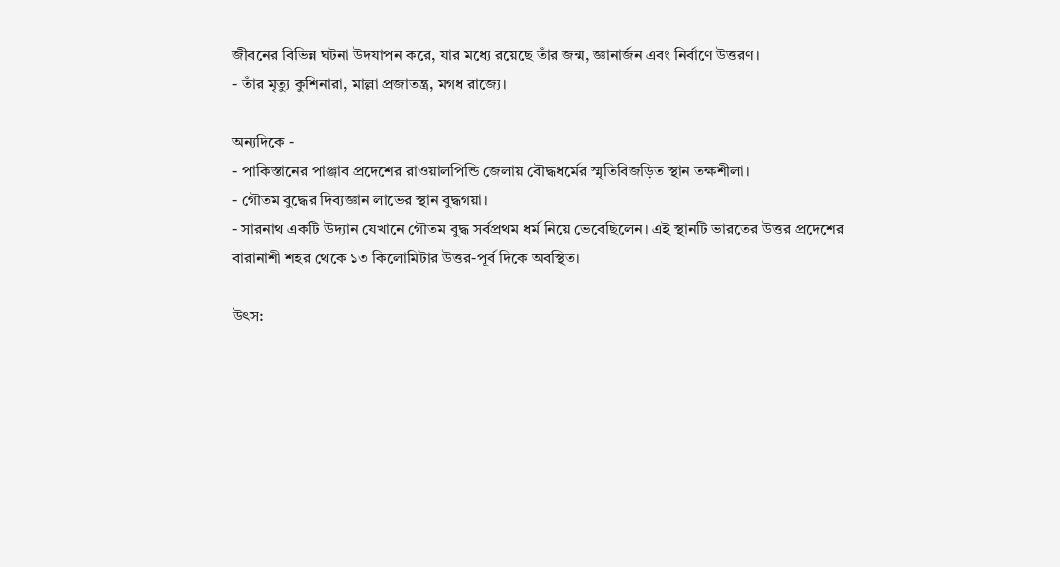জীবনের বিভিন্ন ঘটনা উদযাপন করে, যার মধ্যে রয়েছে তাঁর জন্ম, জ্ঞানার্জন এবং নির্বাণে উত্তরণ।
- তাঁর মৃত্যু কুশিনারা, মাল্লা প্রজাতন্ত্র, মগধ রাজ্যে।

অন্যদিকে -
- পাকিস্তানের পাঞ্জাব প্রদেশের রাওয়ালপিন্ডি জেলায় বৌদ্ধধর্মের স্মৃতিবিজড়িত স্থান তক্ষশীলা।
- গৌতম বুদ্ধের দিব্যজ্ঞান লাভের স্থান বুদ্ধগয়া।
- সারনাথ একটি উদ্যান যেখানে গৌতম বুদ্ধ সর্বপ্রথম ধর্ম নিয়ে ভেবেছিলেন। এই স্থানটি ভারতের উত্তর প্রদেশের বারানাশী শহর থেকে ১৩ কিলোমিটার উত্তর-পূর্ব দিকে অবস্থিত।

উৎস: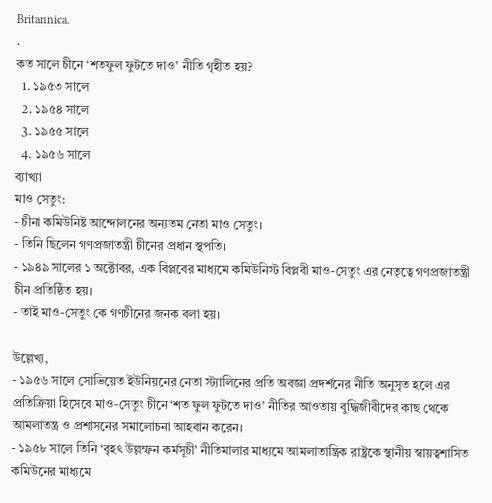Britannica.
.
কত সালে চীনে ‘শতফুল ফুটতে দাও’ নীতি গৃহীত হয়?
  1. ১৯৫৩ সালে
  2. ১৯৫৪ সালে
  3. ১৯৫৫ সালে
  4. ১৯৫৬ সালে
ব্যাখ্যা
মাও সেতুং:
- চীনা কমিউনিষ্ট আন্দোলনের অন্যতম নেতা মাও সেতুং।
- তিনি ছিলেন গণপ্রজাতন্ত্রী চীনের প্রধান স্থপতি।
- ১৯৪৯ সালের ১ অক্টোবর, এক বিপ্লবের মাধ্যমে কমিউনিস্ট বিপ্লবী মাও-সেতুং এর নেতৃত্বে গণপ্রজাতন্ত্রী চীন প্রতিষ্ঠিত হয়।
- তাই মাও-সেতুং কে গণচীনের জনক বলা হয়।

উল্লেখ্য,
- ১৯৫৬ সালে সোভিয়েত ইউনিয়নের নেতা স্ট্যালিনের প্রতি অবজ্ঞা প্রদর্শনের নীতি অনুসৃত হলে এর প্রতিক্রিয়া হিসেবে মাও-সেতুং চীনে ‘শত ফুল ফুটতে দাও’ নীতির আওতায় বুদ্ধিজীবীদের কাছ থেকে আমলাতন্ত্র ও প্রশাসনের সমালোচনা আহবান করেন।
- ১৯৫৮ সালে তিনি ‘বৃহৎ উল্লম্ফন কর্মসূচী’ নীতিমালার মাধ্যমে আমলাতান্ত্রিক রাষ্ট্রকে স্থানীয় স্বায়ত্বশাসিত কমিউনের মাধ্যমে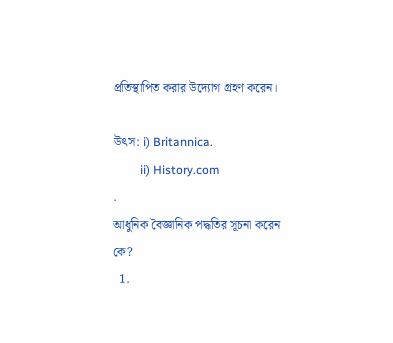প্রতিস্থাপিত করার উদ্যোগ গ্রহণ করেন।

উৎস: i) Britannica.
         ii) History.com
.
আধুনিক বৈজ্ঞানিক পদ্ধতির সূচনা করেন কে?
  1.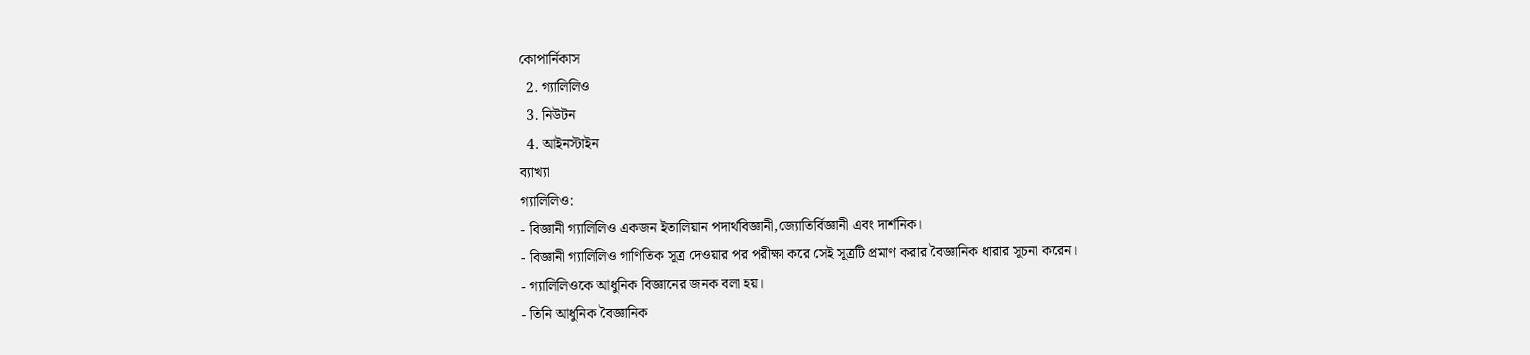কোপার্নিকাস
  2. গ্যালিলিও
  3. নিউটন
  4. আইনস্টাইন
ব্যাখ্যা
গ্যালিলিও:
- বিজ্ঞানী গ্যালিলিও একজন ইতালিয়ান পদার্থবিজ্ঞানী,জ্যোতির্বিজ্ঞানী এবং দার্শনিক।
- বিজ্ঞানী গ্যালিলিও গাণিতিক সূত্র দেওয়ার পর পরীক্ষা করে সেই সূত্রটি প্রমাণ করার বৈজ্ঞানিক ধারার সূচনা করেন।
- গ্যালিলিওকে আধুনিক বিজ্ঞানের জনক বলা হয়।
- তিনি আধুনিক বৈজ্ঞানিক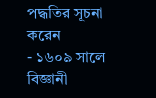পদ্ধতির সূচনা করেন
- ১৬০৯ সালে বিজ্ঞানী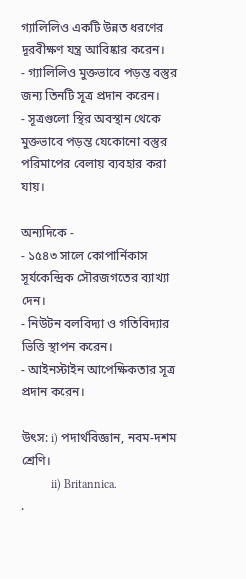গ্যালিলিও একটি উন্নত ধরণের দূরবীক্ষণ যন্ত্র আবিষ্কার করেন।
- গ্যালিলিও মুক্তভাবে পড়ন্ত বস্তুর জন্য তিনটি সূত্র প্রদান করেন।
- সূত্রগুলো স্থির অবস্থান থেকে মুক্তভাবে পড়ন্ত যেকোনো বস্তুর পরিমাপের বেলায় ব্যবহার করা যায়।

অন্যদিকে -
- ১৫৪৩ সালে কোপার্নিকাস সূর্যকেন্দ্রিক সৌরজগতের ব্যাখ্যা দেন।
- নিউটন বলবিদ্যা ও গতিবিদ্যার ভিত্তি স্থাপন করেন।
- আইনস্টাইন আপেক্ষিকতার সূত্র প্রদান করেন।

উৎস: i) পদার্থবিজ্ঞান, নবম-দশম শ্রেণি।
          ii) Britannica.
.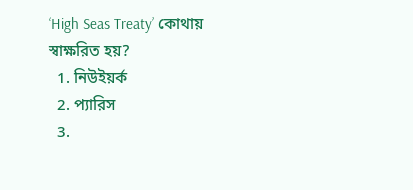‘High Seas Treaty’ কোথায় স্বাক্ষরিত হয়?
  1. নিউইয়র্ক
  2. প্যারিস
  3.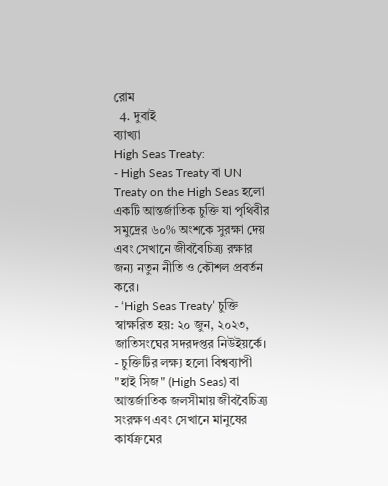রোম
  4. দুবাই
ব্যাখ্যা
High Seas Treaty:
- High Seas Treaty বা UN Treaty on the High Seas হলো একটি আন্তর্জাতিক চুক্তি যা পৃথিবীর সমুদ্রের ৬০% অংশকে সুরক্ষা দেয় এবং সেখানে জীববৈচিত্র্য রক্ষার জন্য নতুন নীতি ও কৌশল প্রবর্তন করে।
- ‘High Seas Treaty’ চুক্তি স্বাক্ষরিত হয়: ২০ জুন, ২০২৩, জাতিসংঘের সদরদপ্তর নিউইয়র্কে।
- চুক্তিটির লক্ষ্য হলো বিশ্বব্যাপী "হাই সিজ" (High Seas) বা আন্তর্জাতিক জলসীমায় জীববৈচিত্র্য সংরক্ষণ এবং সেখানে মানুষের কার্যক্রমের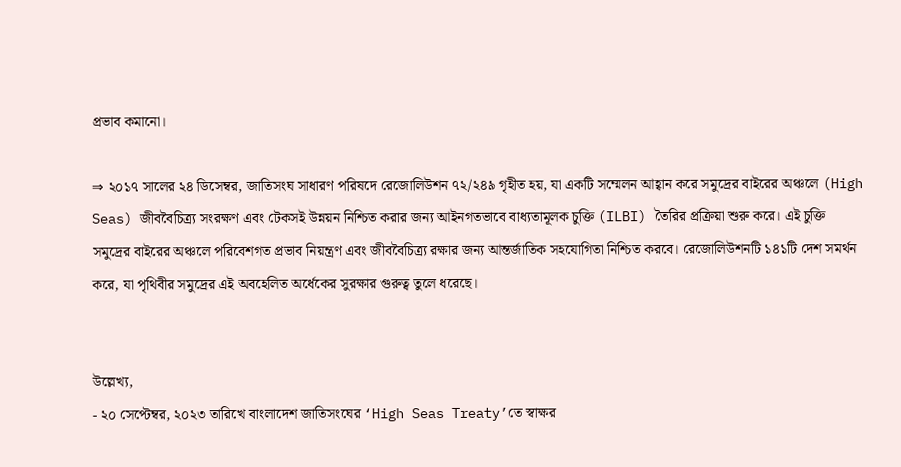প্রভাব কমানো।

⇒ ২০১৭ সালের ২৪ ডিসেম্বর, জাতিসংঘ সাধারণ পরিষদে রেজোলিউশন ৭২/২৪৯ গৃহীত হয়, যা একটি সম্মেলন আহ্বান করে সমুদ্রের বাইরের অঞ্চলে (High Seas) জীববৈচিত্র্য সংরক্ষণ এবং টেকসই উন্নয়ন নিশ্চিত করার জন্য আইনগতভাবে বাধ্যতামূলক চুক্তি (ILBI) তৈরির প্রক্রিয়া শুরু করে। এই চুক্তি সমুদ্রের বাইরের অঞ্চলে পরিবেশগত প্রভাব নিয়ন্ত্রণ এবং জীববৈচিত্র্য রক্ষার জন্য আন্তর্জাতিক সহযোগিতা নিশ্চিত করবে। রেজোলিউশনটি ১৪১টি দেশ সমর্থন করে, যা পৃথিবীর সমুদ্রের এই অবহেলিত অর্ধেকের সুরক্ষার গুরুত্ব তুলে ধরেছে।


উল্লেখ্য,
- ২০ সেপ্টেম্বর, ২০২৩ তারিখে বাংলাদেশ জাতিসংঘের ‘High Seas Treaty’তে স্বাক্ষর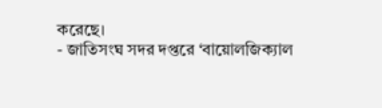করেছে।
- জাতিসংঘ সদর দপ্তরে ‘বায়োলজিক্যাল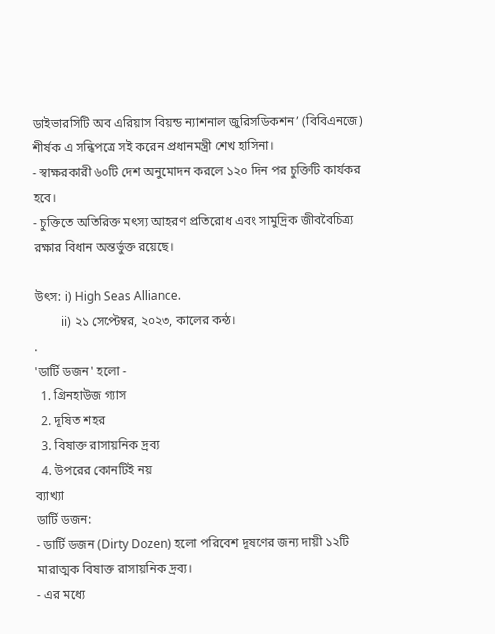ডাইভারসিটি অব এরিয়াস বিয়ন্ড ন্যাশনাল জুরিসডিকশন’ (বিবিএনজে) শীর্ষক এ সন্ধিপত্রে সই করেন প্রধানমন্ত্রী শেখ হাসিনা।
- স্বাক্ষরকারী ৬০টি দেশ অনুমোদন করলে ১২০ দিন পর চুক্তিটি কার্যকর হবে।
- চুক্তিতে অতিরিক্ত মৎস্য আহরণ প্রতিরোধ এবং সামুদ্রিক জীববৈচিত্র্য রক্ষার বিধান অন্তর্ভুক্ত রয়েছে।

উৎস: i) High Seas Alliance.
         ii) ২১ সেপ্টেম্বর, ২০২৩, কালের কন্ঠ।
.
'ডার্টি ডজন' হলো -
  1. গ্রিনহাউজ গ্যাস
  2. দূষিত শহর
  3. বিষাক্ত রাসায়নিক দ্রব্য
  4. উপরের কোনটিই নয়
ব্যাখ্যা
ডার্টি ডজন:
- ডার্টি ডজন (Dirty Dozen) হলো পরিবেশ দূষণের জন্য দায়ী ১২টি মারাত্মক বিষাক্ত রাসায়নিক দ্রব্য।
- এর মধ্যে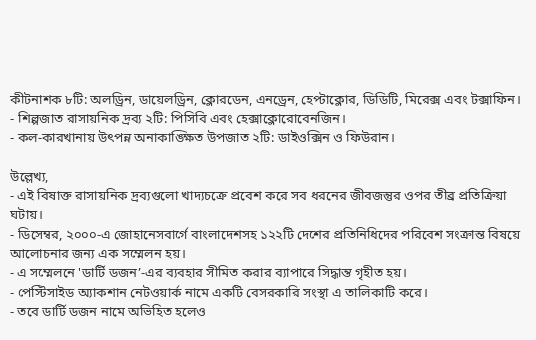কীটনাশক ৮টি: অলড্রিন, ডায়েলড্রিন, ক্লোরডেন, এনড্রেন, হেপ্টাক্লোর, ডিডিটি, মিরেক্স এবং টক্সাফিন।
- শিল্পজাত রাসায়নিক দ্রব্য ২টি: পিসিবি এবং হেক্সাক্লোরোবেনজিন।
- কল-কারখানায় উৎপন্ন অনাকাঙ্ক্ষিত উপজাত ২টি: ডাইওক্সিন ও ফিউরান।

উল্লেখ্য,
- এই বিষাক্ত রাসায়নিক দ্রব্যগুলো খাদ্যচক্রে প্রবেশ করে সব ধরনের জীবজন্তুর ওপর তীব্র প্রতিক্রিয়া ঘটায়।
- ডিসেম্বর, ২০০০-এ জোহানেসবার্গে বাংলাদেশসহ ১২২টি দেশের প্রতিনিধিদের পরিবেশ সংক্রান্ত বিষয়ে আলোচনার জন্য এক সম্মেলন হয়।
- এ সম্মেলনে 'ডার্টি ডজন’-এর ব্যবহার সীমিত করার ব্যাপারে সিদ্ধান্ত গৃহীত হয়।
- পেস্টিসাইড অ্যাকশান নেটওয়ার্ক নামে একটি বেসরকারি সংস্থা এ তালিকাটি করে।
- তবে ডার্টি ডজন নামে অভিহিত হলেও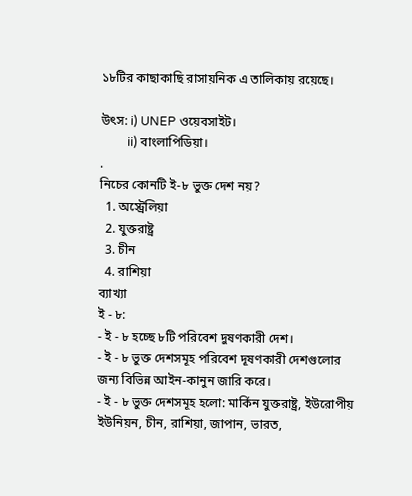১৮টির কাছাকাছি রাসায়নিক এ তালিকায় রয়েছে।

উৎস: i) UNEP ওয়েবসাইট।
         ii) বাংলাপিডিয়া।
.
নিচের কোনটি ই-৮ ভুক্ত দেশ নয়?
  1. অস্ট্রেলিয়া
  2. যুক্তরাষ্ট্র
  3. চীন
  4. রাশিয়া
ব্যাখ্যা
ই - ৮:
- ই - ৮ হচ্ছে ৮টি পরিবেশ দুষণকারী দেশ।
- ই - ৮ ভুক্ত দেশসমূহ পরিবেশ দূষণকারী দেশগুলোর জন্য বিভিন্ন আইন-কানুন জারি করে।
- ই - ৮ ভুক্ত দেশসমূহ হলো: মার্কিন যুক্তরাষ্ট্র, ইউরোপীয় ইউনিয়ন, চীন, রাশিয়া, জাপান, ভারত,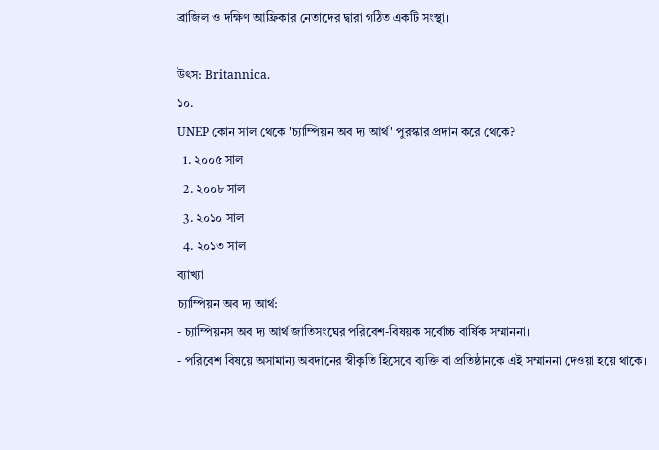ব্রাজিল ও দক্ষিণ আফ্রিকার নেতাদের দ্বারা গঠিত একটি সংস্থা।

উৎস: Britannica.
১০.
UNEP কোন সাল থেকে 'চ্যাম্পিয়ন অব দ্য আর্থ' পুরস্কার প্রদান করে থেকে?
  1. ২০০৫ সাল
  2. ২০০৮ সাল
  3. ২০১০ সাল
  4. ২০১৩ সাল
ব্যাখ্যা
চ্যাম্পিয়ন অব দ্য আর্থ:
- চ্যাম্পিয়নস অব দ্য আর্থ জাতিসংঘের পরিবেশ-বিষয়ক সর্বোচ্চ বার্ষিক সম্মাননা।
- পরিবেশ বিষয়ে অসামান্য অবদানের স্বীকৃতি হিসেবে ব্যক্তি বা প্রতিষ্ঠানকে এই সম্মাননা দেওয়া হয়ে থাকে।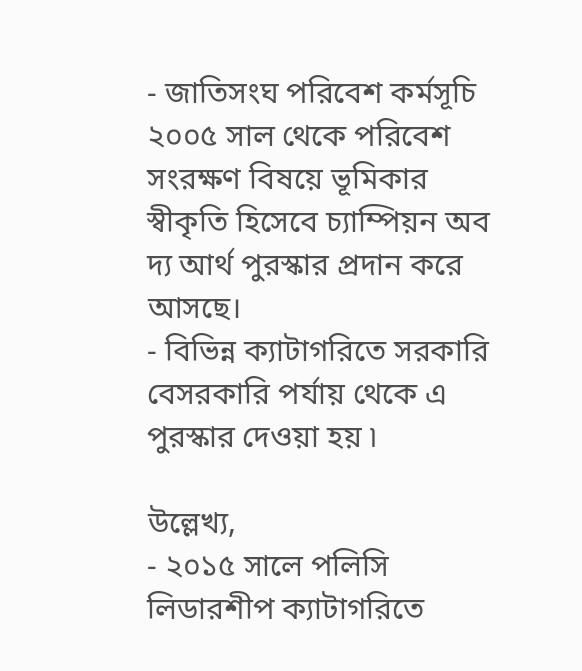- জাতিসংঘ পরিবেশ কর্মসূচি ২০০৫ সাল থেকে পরিবেশ সংরক্ষণ বিষয়ে ভূমিকার স্বীকৃতি হিসেবে চ্যাম্পিয়ন অব দ্য আর্থ পুরস্কার প্রদান করে আসছে।
- বিভিন্ন ক্যাটাগরিতে সরকারি বেসরকারি পর্যায় থেকে এ পুরস্কার দেওয়া হয় ৷

উল্লেখ্য,
- ২০১৫ সালে পলিসি লিডারশীপ ক্যাটাগরিতে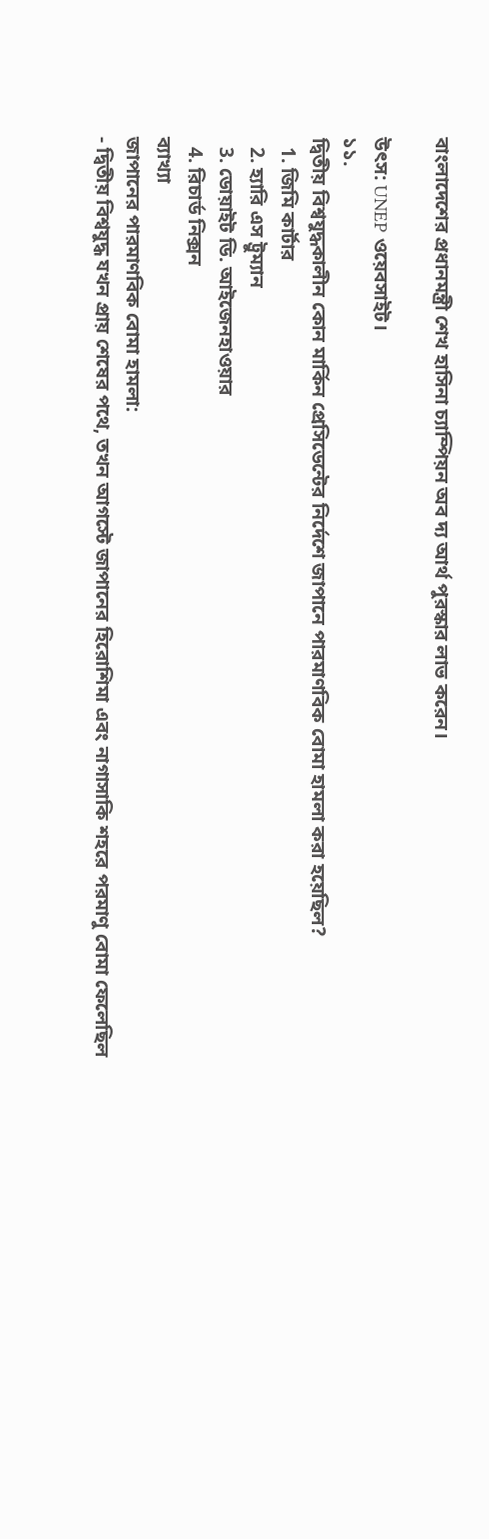বাংলাদেশের প্রধানমন্ত্রী শেখ হাসিনা চ্যাম্পিয়ন অব দ্য আর্থ পুরস্কার লাভ করেন।

উৎস: UNEP ওয়েবসাইট।
১১.
দ্বিতীয় বিশ্বযুদ্ধকালীন কোন মার্কিন প্রেসিডেন্টের নির্দেশে জাপানে পারমাণবিক বোমা হামলা করা হয়েছিল?
  1. জিমি কার্টার
  2. হ্যারি এস ট্রুম্যান
  3. ডোয়াইট ডি. আইজেনহাওয়ার
  4. রিচার্ড নিক্সন
ব্যাখ্যা
জাপানের পারমাণবিক বোমা হামলা:
- দ্বিতীয় বিশ্বযুদ্ধ যখন প্রায় শেষের পথে, তখন আগস্টে জাপানের হিরোশিমা এবং নাগাসাকি শহরে পরমাণু বোমা ফেলেছিল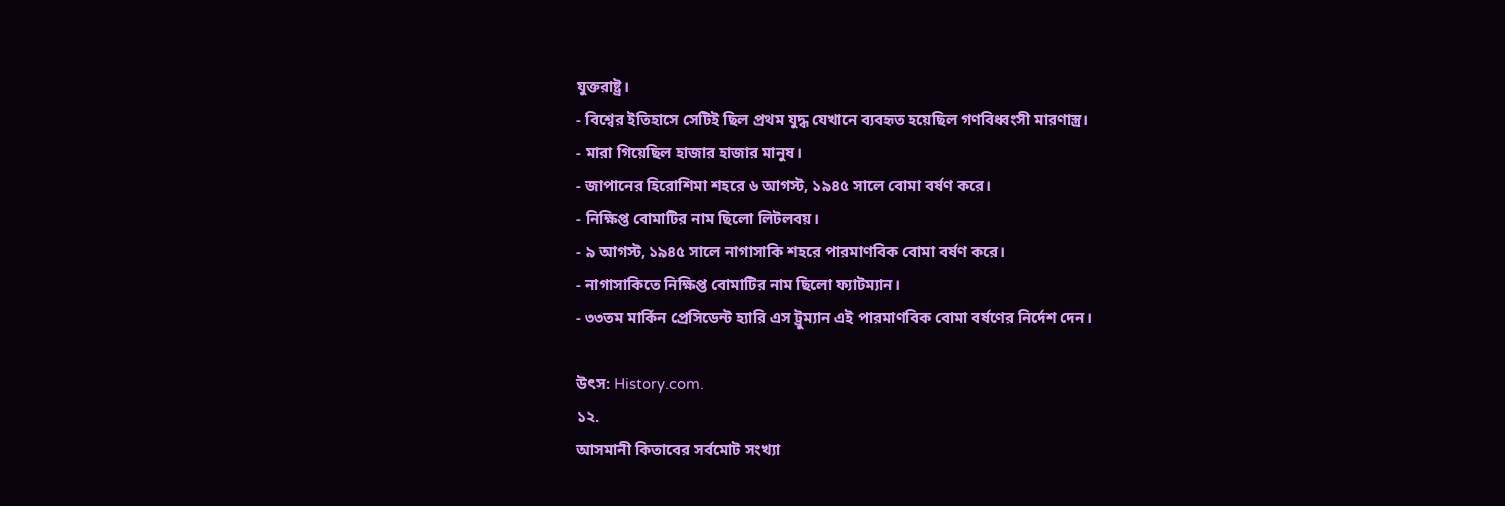যুক্তরাষ্ট্র।
- বিশ্বের ইতিহাসে সেটিই ছিল প্রথম যুদ্ধ যেখানে ব্যবহৃত হয়েছিল গণবিধ্বংসী মারণাস্ত্র।
- মারা গিয়েছিল হাজার হাজার মানুষ।
- জাপানের হিরোশিমা শহরে ৬ আগস্ট, ১৯৪৫ সালে বোমা বর্ষণ করে।
- নিক্ষিপ্ত বোমাটির নাম ছিলো লিটলবয়।
- ৯ আগস্ট, ১৯৪৫ সালে নাগাসাকি শহরে পারমাণবিক বোমা বর্ষণ করে।
- নাগাসাকিতে নিক্ষিপ্ত বোমাটির নাম ছিলো ফ্যাটম্যান।
- ৩৩তম মার্কিন প্রেসিডেন্ট হ্যারি এস ট্রুম্যান এই পারমাণবিক বোমা বর্ষণের নির্দেশ দেন।

উৎস: History.com.
১২.
আসমানী কিতাবের সর্বমোট সংখ্যা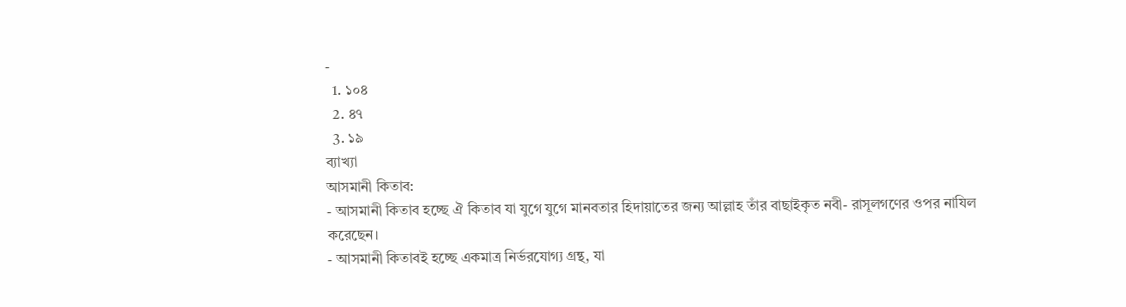-
  1. ১০৪
  2. ৪৭
  3. ১৯
ব্যাখ্যা
আসমানী কিতাব:
- আসমানী কিতাব হচ্ছে ঐ কিতাব যা যুগে যুগে মানবতার হিদায়াতের জন্য আল্লাহ তাঁর বাছাইকৃত নবী- রাসূলগণের ওপর নাযিল করেছেন।
- আসমানী কিতাবই হচ্ছে একমাত্র নির্ভরযোগ্য গ্রন্থ, যা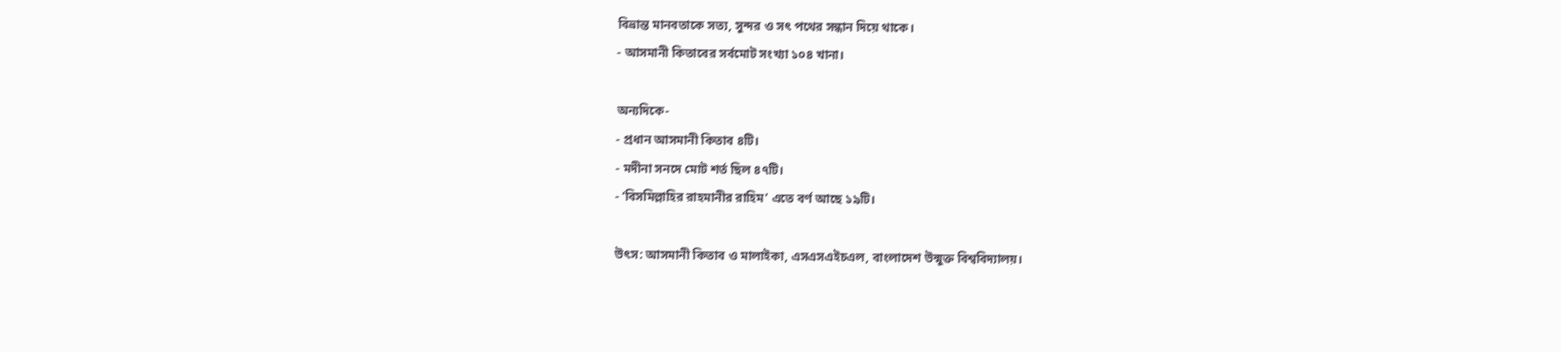বিভ্রান্ত মানবতাকে সত্য, সুন্দর ও সৎ পথের সন্ধান দিয়ে থাকে।
- আসমানী কিতাবের সর্বমোট সংখ্যা ১০৪ খানা।

অন্যদিকে-
- প্রধান আসমানী কিতাব ৪টি।
- মদীনা সনদে মোট শর্ত ছিল ৪৭টি।
- ‘বিসমিল্লাহির রাহমানীর রাহিম’ এতে বর্ণ আছে ১৯টি।

উৎস: আসমানী কিতাব ও মালাইকা, এসএসএইচএল, বাংলাদেশ উন্মুক্ত বিশ্ববিদ্যালয়।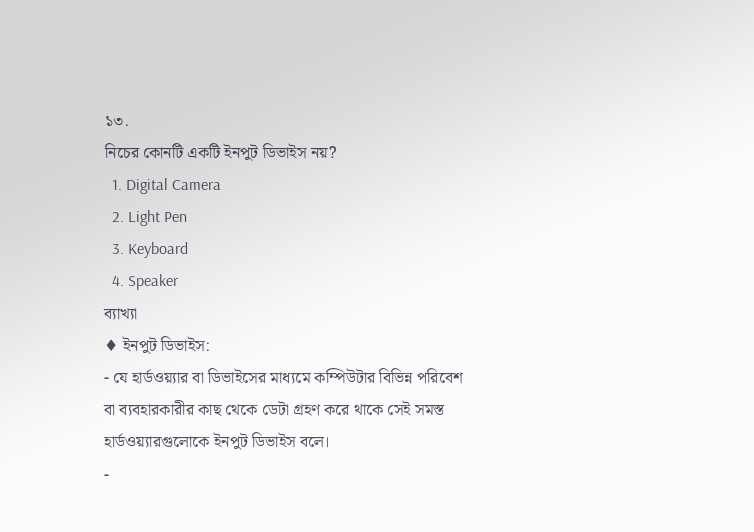১৩.
নিচের কোনটি একটি ইনপুট ডিভাইস নয়?
  1. Digital Camera
  2. Light Pen
  3. Keyboard
  4. Speaker
ব্যাখ্যা
♦ ইনপুট ডিভাইস:
- যে হার্ডওয়্যার বা ডিভাইসের মাধ্যমে কম্পিউটার বিভিন্ন পরিবেশ বা ব্যবহারকারীর কাছ থেকে ডেটা গ্রহণ করে থাকে সেই সমস্ত হার্ডওয়্যারগুলোকে ইনপুট ডিভাইস বলে।
-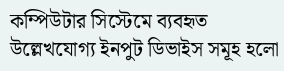কম্পিউটার সিস্টেমে ব্যবহৃত উল্লেখযোগ্য ইনপুট ডিভাইস সমূহ হলো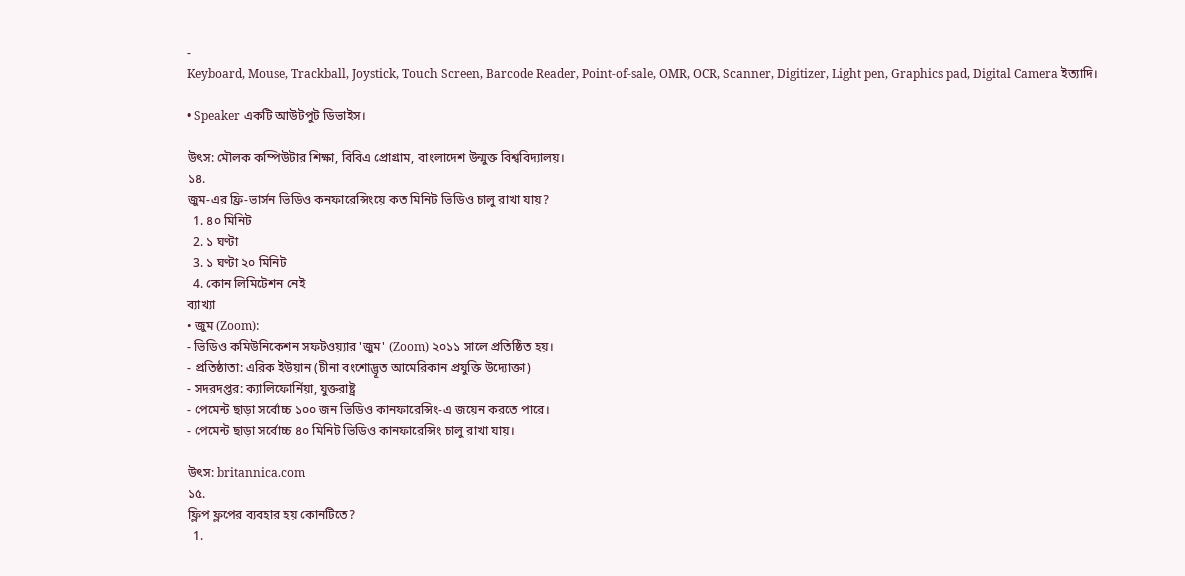-
Keyboard, Mouse, Trackball, Joystick, Touch Screen, Barcode Reader, Point-of-sale, OMR, OCR, Scanner, Digitizer, Light pen, Graphics pad, Digital Camera ইত্যাদি।

• Speaker একটি আউটপুট ডিভাইস।

উৎস: মৌলক কম্পিউটার শিক্ষা, বিবিএ প্রোগ্রাম, বাংলাদেশ উন্মুক্ত বিশ্ববিদ্যালয়।
১৪.
জুম-এর ফ্রি-ভার্সন ভিডিও কনফারেন্সিংয়ে কত মিনিট ভিডিও চালু রাখা যায়?
  1. ৪০ মিনিট
  2. ১ ঘণ্টা
  3. ১ ঘণ্টা ২০ মিনিট
  4. কোন লিমিটেশন নেই
ব্যাখ্যা
• জুম (Zoom):
- ভিডিও কমিউনিকেশন সফটওয়্যার 'জুম' (Zoom) ২০১১ সালে প্রতিষ্ঠিত হয়।
- প্রতিষ্ঠাতা: এরিক ইউয়ান (চীনা বংশোদ্ভূত আমেরিকান প্রযুক্তি উদ্যোক্তা)
- সদরদপ্তর: ক্যালিফোর্নিয়া, যুক্তরাষ্ট্র
- পেমেন্ট ছাড়া সর্বোচ্চ ১০০ জন ভিডিও কানফারেন্সিং-এ জয়েন করতে পারে।
- পেমেন্ট ছাড়া সর্বোচ্চ ৪০ মিনিট ভিডিও কানফারেন্সিং চালু রাখা যায়।

উৎস: britannica.com
১৫.
ফ্লিপ ফ্লপের ব্যবহার হয় কোনটিতে?
  1.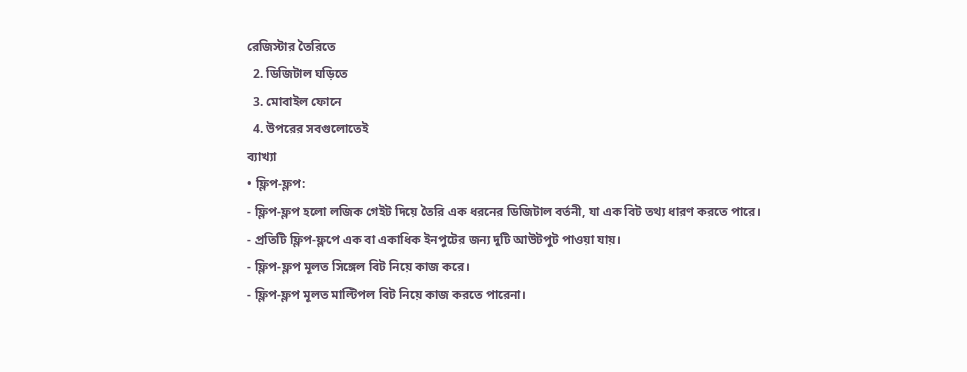রেজিস্টার তৈরিতে
  2. ডিজিটাল ঘড়িতে
  3. মোবাইল ফোনে
  4. উপরের সবগুলোতেই
ব্যাখ্যা
• ফ্লিপ-ফ্লপ:
- ফ্লিপ-ফ্লপ হলো লজিক গেইট দিয়ে তৈরি এক ধরনের ডিজিটাল বর্তনী, যা এক বিট তথ্য ধারণ করতে পারে।
- প্রতিটি ফ্লিপ-ফ্লপে এক বা একাধিক ইনপুটের জন্য দুটি আউটপুট পাওয়া যায়।
- ফ্লিপ-ফ্লপ মূলত সিঙ্গেল বিট নিয়ে কাজ করে।
- ফ্লিপ-ফ্লপ মূলত মাল্টিপল বিট নিয়ে কাজ করতে পারেনা।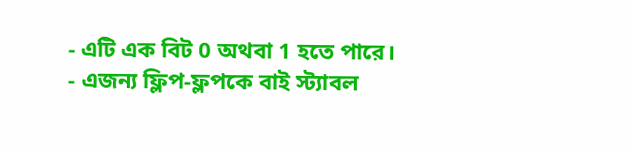- এটি এক বিট 0 অথবা 1 হতে পারে।
- এজন্য ফ্লিপ-ফ্লপকে বাই স্ট্যাবল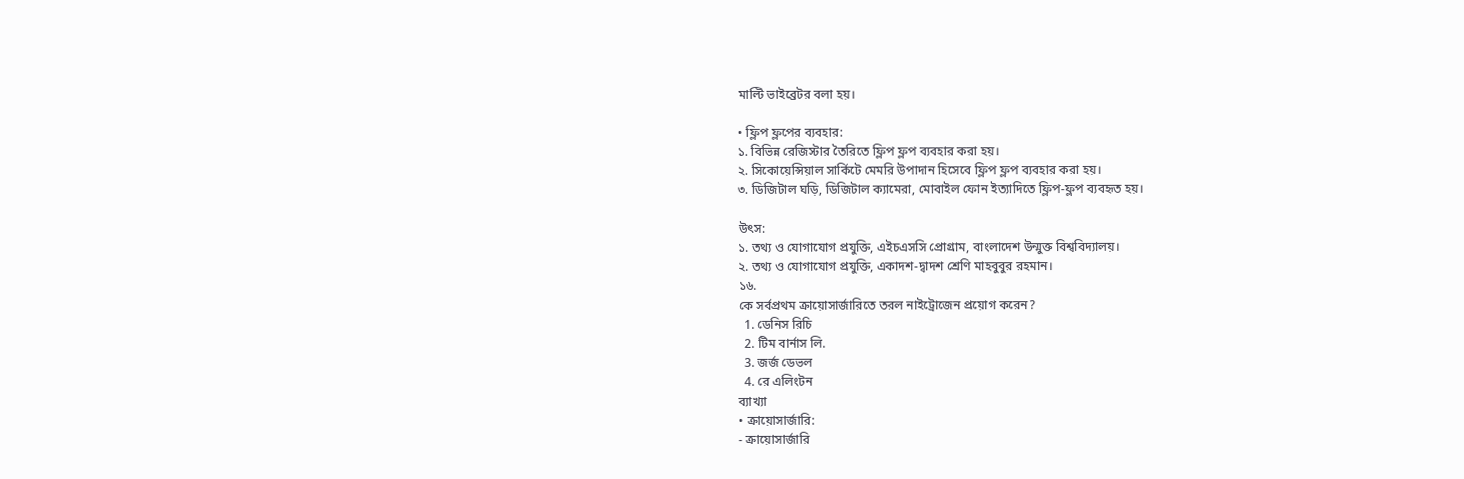মাল্টি ভাইব্রেটর বলা হয়।

• ফ্লিপ ফ্লপের ব্যবহার:
১. বিভিন্ন রেজিস্টার তৈরিতে ফ্লিপ ফ্লপ ব্যবহার করা হয়।
২. সিকোয়েন্সিয়াল সার্কিটে মেমরি উপাদান হিসেবে ফ্লিপ ফ্লপ ব্যবহার করা হয়।
৩. ডিজিটাল ঘড়ি, ডিজিটাল ক্যামেরা, মোবাইল ফোন ইত্যাদিতে ফ্লিপ-ফ্লপ ব্যবহৃত হয়।

উৎস:
১. তথ্য ও যোগাযোগ প্রযুক্তি, এইচএসসি প্রোগ্রাম, বাংলাদেশ উন্মুক্ত বিশ্ববিদ্যালয়।
২. তথ্য ও যোগাযোগ প্রযুক্তি, একাদশ-দ্বাদশ শ্রেণি মাহবুবুর রহমান।
১৬.
কে সর্বপ্রথম ক্রায়োসার্জারিতে তরল নাইট্রোজেন প্রয়োগ করেন?
  1. ডেনিস রিচি
  2. টিম বার্নাস লি.
  3. জর্জ ডেভল
  4. রে এলিংটন
ব্যাখ্যা
• ক্রায়োসার্জারি:
- ক্রায়োসার্জারি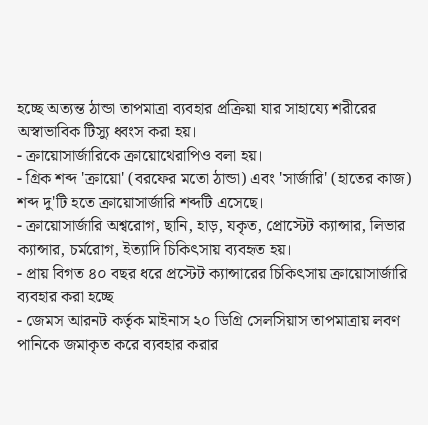হচ্ছে অত্যন্ত ঠান্ডা তাপমাত্রা ব্যবহার প্রক্রিয়া যার সাহায্যে শরীরের অস্বাভাবিক টিস্যু ধ্বংস করা হয়।
- ক্রায়োসার্জারিকে ক্রায়োথেরাপিও বলা হয়।
- গ্রিক শব্দ 'ক্রায়ো' (বরফের মতো ঠান্ডা) এবং 'সার্জারি' (হাতের কাজ) শব্দ দু'টি হতে ক্রায়োসার্জারি শব্দটি এসেছে।
- ক্রায়োসার্জারি অশ্বরোগ, ছানি, হাড়, যকৃত, প্রোস্টেট ক্যান্সার, লিভার ক্যান্সার, চর্মরোগ, ইত্যাদি চিকিৎসায় ব্যবহৃত হয়।
- প্রায় বিগত ৪০ বছর ধরে প্রস্টেট ক্যান্সারের চিকিৎসায় ক্রায়োসার্জারি ব্যবহার করা হচ্ছে
- জেমস আরনট কর্তৃক মাইনাস ২০ ডিগ্রি সেলসিয়াস তাপমাত্রায় লবণ পানিকে জমাকৃত করে ব্যবহার করার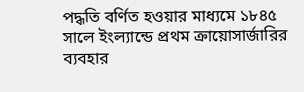পদ্ধতি বর্ণিত হওয়ার মাধ্যমে ১৮৪৫ সালে ইংল্যান্ডে প্রথম ক্রায়োসার্জারির ব্যবহার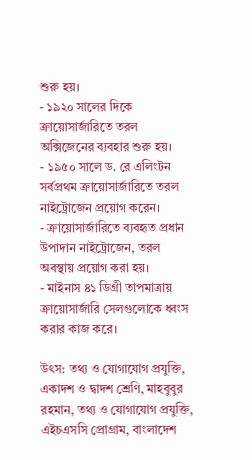শুরু হয়।
- ১৯২০ সালের দিকে ক্রায়োসার্জারিতে তরল অক্সিজেনের ব্যবহার শুরু হয়।
- ১৯৫০ সালে ড. রে এলিংটন সর্বপ্রথম ক্রায়োসার্জারিতে তরল নাইট্রোজেন প্রয়োগ করেন।
- ক্রায়োসার্জারিতে ব্যবহৃত প্রধান উপাদান নাইট্রোজেন, তরল অবস্থায় প্রয়োগ করা হয়।
- মাইনাস ৪১ ডিগ্রী তাপমাত্রায় ক্রায়োসার্জারি সেলগুলোকে ধ্বংস করার কাজ করে।

উৎস: তথ্য ও যোগাযোগ প্রযুক্তি, একাদশ ও দ্বাদশ শ্রেণি, মাহবুবুর রহমান, তথ্য ও যোগাযোগ প্রযুক্তি, এইচএসসি প্রোগ্রাম, বাংলাদেশ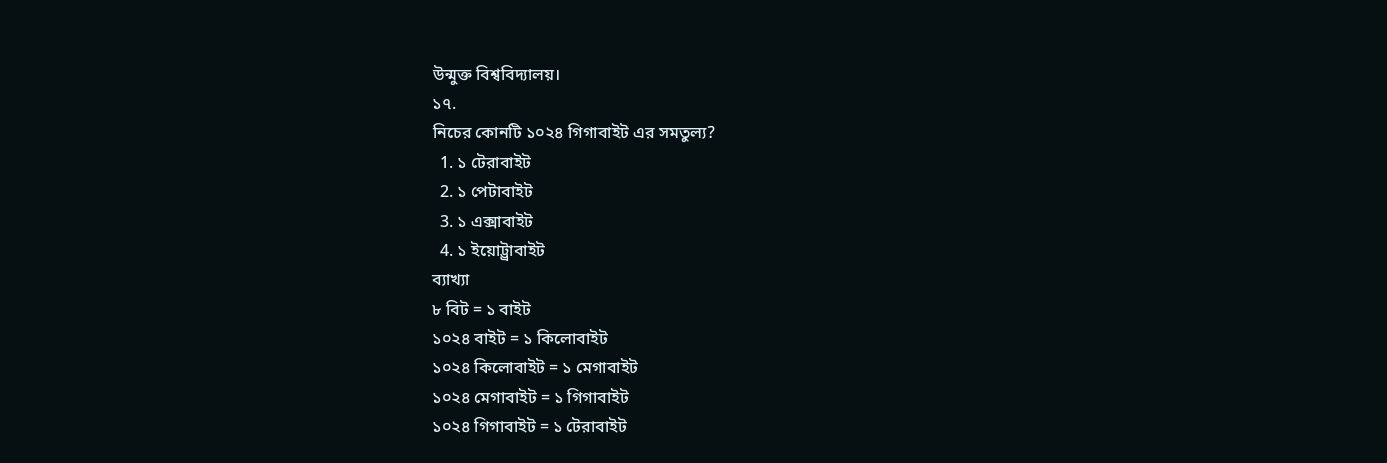উন্মুক্ত বিশ্ববিদ্যালয়।
১৭.
নিচের কোনটি ১০২৪ গিগাবাইট এর সমতুল্য?
  1. ১ টেরাবাইট
  2. ১ পেটাবাইট
  3. ১ এক্সাবাইট
  4. ১ ইয়োট্ট্রাবাইট
ব্যাখ্যা
৮ বিট = ১ বাইট
১০২৪ বাইট = ১ কিলোবাইট
১০২৪ কিলোবাইট = ১ মেগাবাইট
১০২৪ মেগাবাইট = ১ গিগাবাইট
১০২৪ গিগাবাইট = ১ টেরাবাইট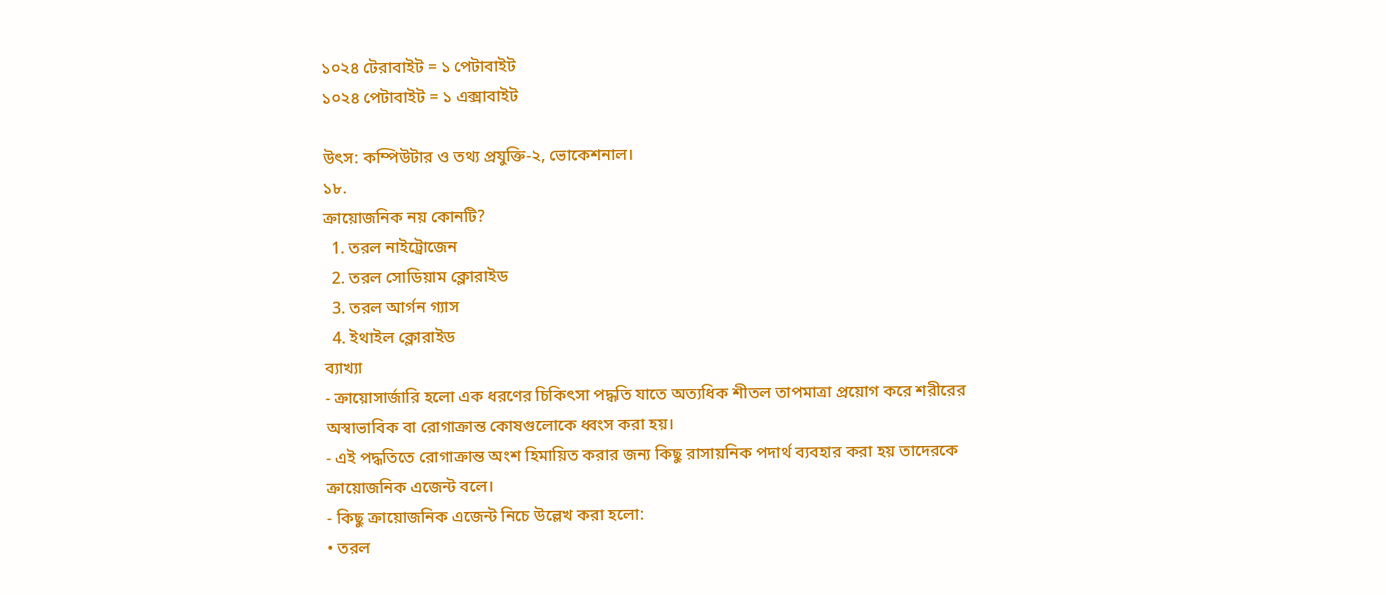১০২৪ টেরাবাইট = ১ পেটাবাইট
১০২৪ পেটাবাইট = ১ এক্সাবাইট

উৎস: কম্পিউটার ও তথ্য প্রযুক্তি-২, ভোকেশনাল।
১৮.
ক্রায়োজনিক নয় কোনটি?
  1. তরল নাইট্রোজেন
  2. তরল সোডিয়াম ক্লোরাইড
  3. তরল আর্গন গ্যাস
  4. ইথাইল ক্লোরাইড
ব্যাখ্যা
- ক্রায়োসার্জারি হলো এক ধরণের চিকিৎসা পদ্ধতি যাতে অত্যধিক শীতল তাপমাত্রা প্রয়োগ করে শরীরের অস্বাভাবিক বা রোগাক্রান্ত কোষগুলোকে ধ্বংস করা হয়।
- এই পদ্ধতিতে রোগাক্রান্ত অংশ হিমায়িত করার জন্য কিছু রাসায়নিক পদার্থ ব্যবহার করা হয় তাদেরকে ক্রায়োজনিক এজেন্ট বলে।
- কিছু ক্রায়োজনিক এজেন্ট নিচে উল্লেখ করা হলো:
• তরল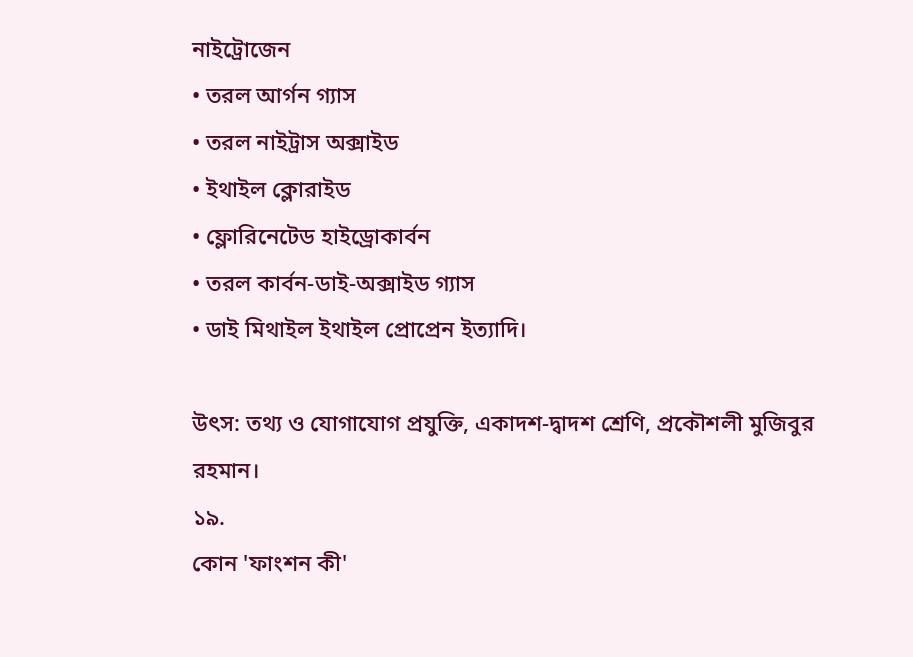নাইট্রোজেন
• তরল আর্গন গ্যাস
• তরল নাইট্রাস অক্সাইড
• ইথাইল ক্লোরাইড
• ফ্লোরিনেটেড হাইড্রোকার্বন
• তরল কার্বন-ডাই-অক্সাইড গ্যাস
• ডাই মিথাইল ইথাইল প্রোপ্রেন ইত্যাদি।

উৎস: তথ্য ও যোগাযোগ প্রযুক্তি, একাদশ-দ্বাদশ শ্রেণি, প্রকৌশলী মুজিবুর রহমান।
১৯.
কোন 'ফাংশন কী'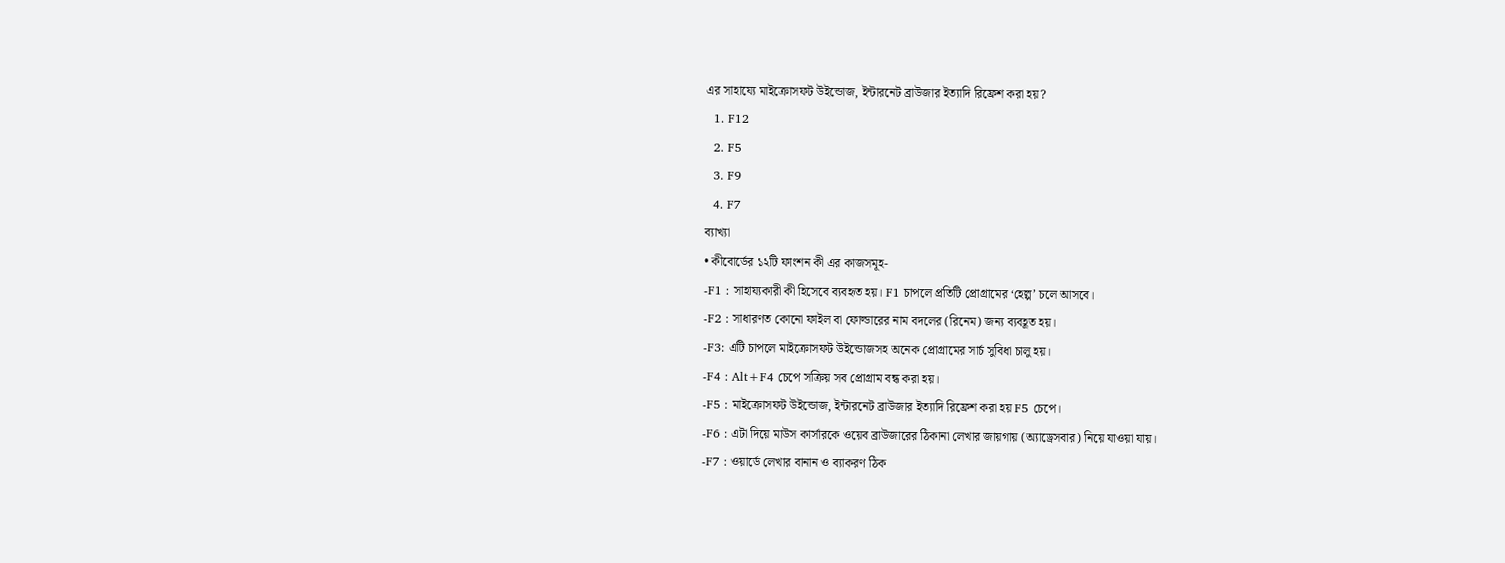এর সাহায্যে মাইক্রোসফট উইন্ডোজ, ইন্টারনেট ব্রাউজার ইত্যাদি রিফ্রেশ করা হয়?
  1. F12
  2. F5
  3. F9
  4. F7
ব্যাখ্যা
• কীবোর্ডের ১২টি ফাংশন কী এর কাজসমূহ-
-F1 : সাহায্যকারী কী হিসেবে ব্যবহৃত হয়। F1 চাপলে প্রতিটি প্রোগ্রামের ‘হেল্প’ চলে আসবে।
-F2 : সাধারণত কোনো ফাইল বা ফোল্ডারের নাম বদলের (রিনেম) জন্য ব্যবহূত হয়।
-F3: এটি চাপলে মাইক্রোসফট উইন্ডোজসহ অনেক প্রোগ্রামের সার্চ সুবিধা চালু হয়।
-F4 : Alt+F4 চেপে সক্রিয় সব প্রোগ্রাম বন্ধ করা হয়।
-F5 : মাইক্রোসফট উইন্ডোজ, ইন্টারনেট ব্রাউজার ইত্যাদি রিফ্রেশ করা হয় F5 চেপে।
-F6 : এটা দিয়ে মাউস কার্সারকে ওয়েব ব্রাউজারের ঠিকানা লেখার জায়গায় (অ্যাড্রেসবার) নিয়ে যাওয়া যায়।
-F7 : ওয়ার্ডে লেখার বানান ও ব্যাকরণ ঠিক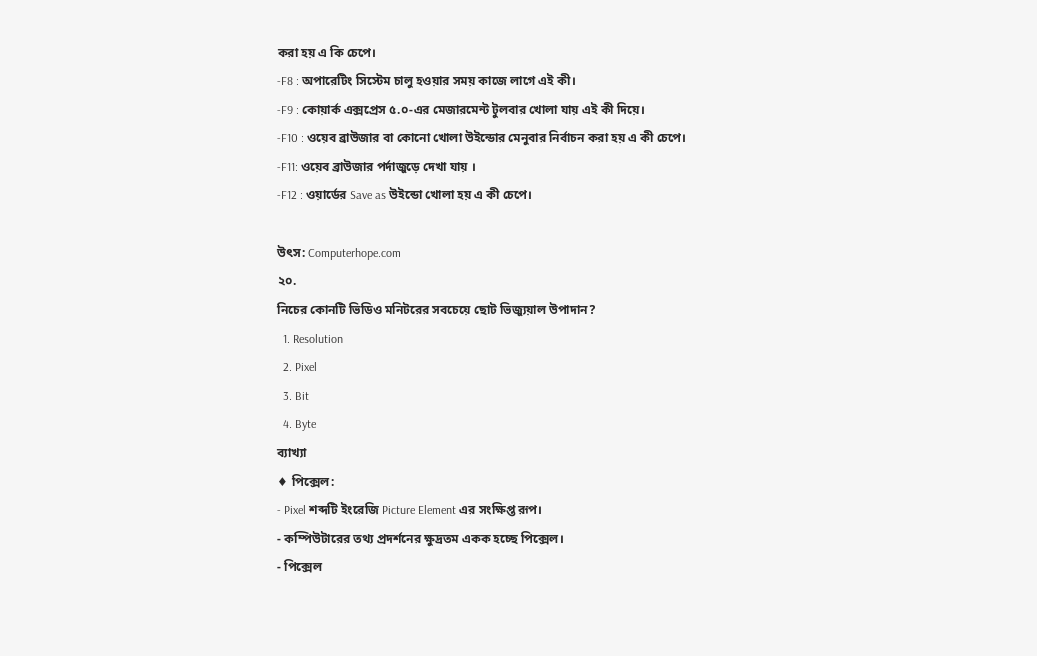করা হয় এ কি চেপে।
-F8 : অপারেটিং সিস্টেম চালু হওয়ার সময় কাজে লাগে এই কী।
-F9 : কোয়ার্ক এক্সপ্রেস ৫.০-এর মেজারমেন্ট টুলবার খোলা যায় এই কী দিয়ে।
-F10 : ওয়েব ব্রাউজার বা কোনো খোলা উইন্ডোর মেনুবার নির্বাচন করা হয় এ কী চেপে।
-F11: ওয়েব ব্রাউজার পর্দাজুড়ে দেখা যায় ।
-F12 : ওয়ার্ডের Save as উইন্ডো খোলা হয় এ কী চেপে।

উৎস: Computerhope.com
২০.
নিচের কোনটি ভিডিও মনিটরের সবচেয়ে ছোট ভিজ্যুয়াল উপাদান?
  1. Resolution
  2. Pixel
  3. Bit
  4. Byte
ব্যাখ্যা
♦ পিক্সেল:
- Pixel শব্দটি ইংরেজি Picture Element এর সংক্ষিপ্ত রূপ।
- কম্পিউটারের তথ্য প্রদর্শনের ক্ষুদ্রতম একক হচ্ছে পিক্সেল।
- পিক্সেল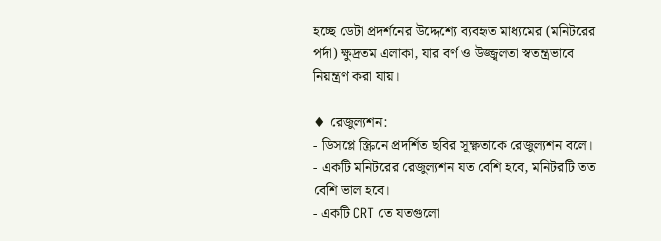হচ্ছে ডেটা প্রদর্শনের উদ্দেশ্যে ব্যবহৃত মাধ্যমের (মনিটরের পর্দা) ক্ষুদ্রতম এলাকা, যার বর্ণ ও উজ্জ্বলতা স্বতন্ত্রভাবে নিয়ন্ত্রণ করা যায়।

♦ রেজুল্যশন:
- ডিসপ্লে স্ক্রিনে প্রদর্শিত ছবির সূক্ষ্ণতাকে রেজুল্যশন বলে।
- একটি মনিটরের রেজুল্যশন যত বেশি হবে, মনিটরটি তত বেশি ভাল হবে।
- একটি CRT তে যতগুলো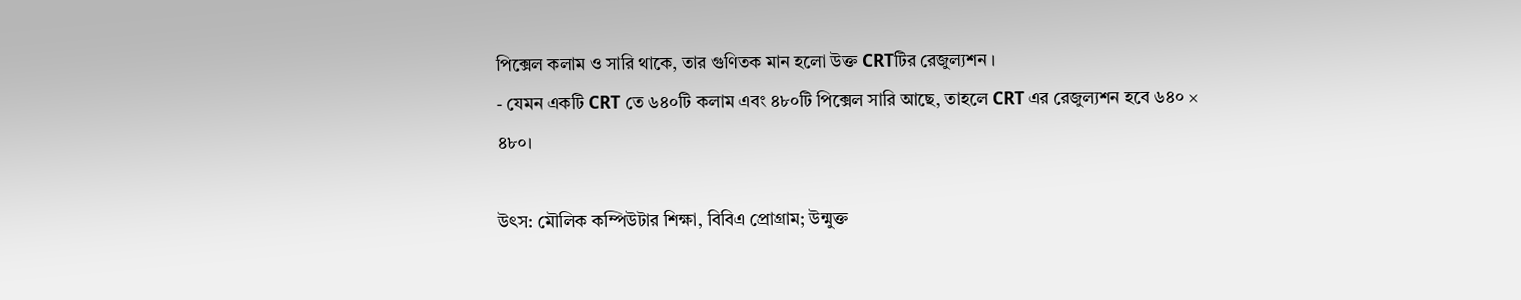পিক্সেল কলাম ও সারি থাকে, তার গুণিতক মান হলো উক্ত CRTটির রেজুল্যশন ।
- যেমন একটি CRT তে ৬৪০টি কলাম এবং ৪৮০টি পিক্সেল সারি আছে, তাহলে CRT এর রেজুল্যশন হবে ৬৪০ × ৪৮০।

উৎস: মৌলিক কম্পিউটার শিক্ষা, বিবিএ প্রোগ্রাম; উন্মুক্ত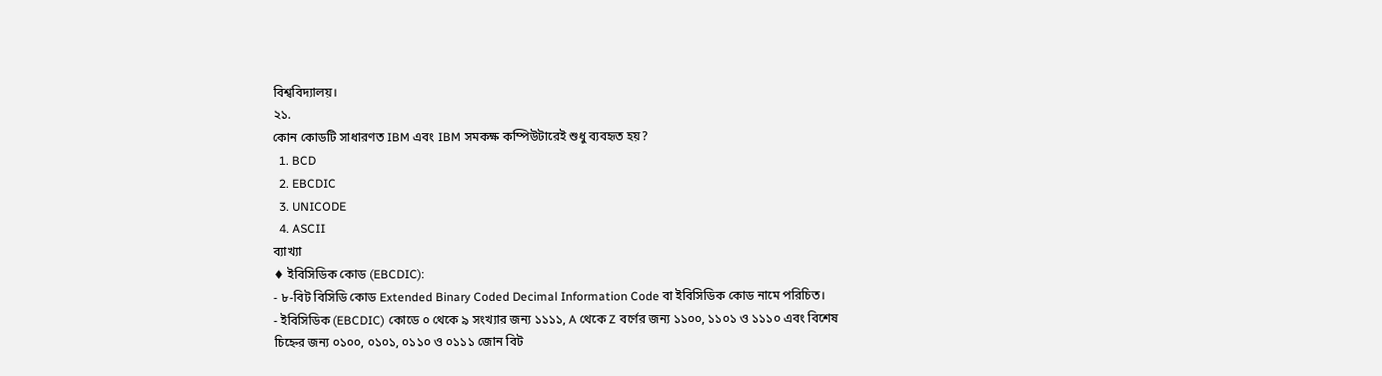বিশ্ববিদ্যালয়।
২১.
কোন কোডটি সাধারণত IBM এবং IBM সমকক্ষ কম্পিউটারেই শুধু ব্যবহৃত হয়?
  1. BCD
  2. EBCDIC
  3. UNICODE
  4. ASCII
ব্যাখ্যা
♦ ইবিসিডিক কোড (EBCDIC):
- ৮-বিট বিসিডি কোড Extended Binary Coded Decimal Information Code বা ইবিসিডিক কোড নামে পরিচিত।
- ইবিসিডিক (EBCDIC) কোডে ০ থেকে ৯ সংখ্যার জন্য ১১১১, A থেকে Z বর্ণের জন্য ১১০০, ১১০১ ও ১১১০ এবং বিশেষ চিহ্নের জন্য ০১০০, ০১০১, ০১১০ ও ০১১১ জোন বিট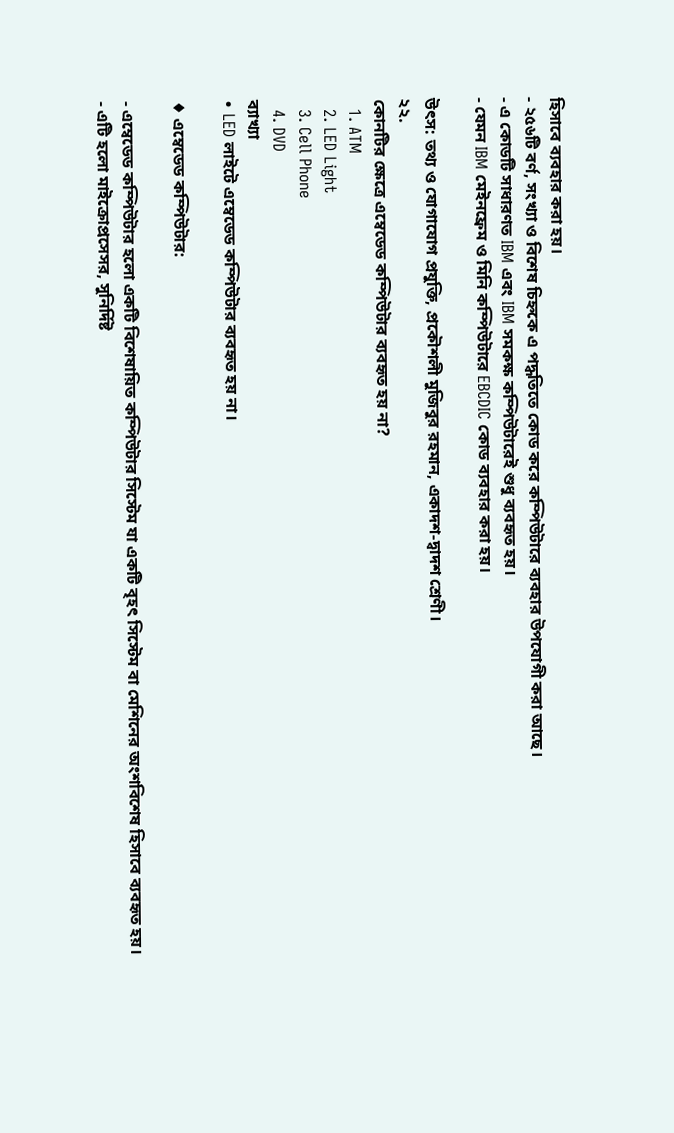হিসাবে ব্যবহার করা হয়।
- ২৫৬টি বর্ণ, সংখ্যা ও বিশেষ চিহ্নকে এ পদ্ধতিতে কোড করে কম্পিউটারে ব্যবহার উপযোগী করা আছে।
- এ কোডটি সাধারণত IBM এবং IBM সমকক্ষ কম্পিউটারেই শুধু ব্যবহৃত হয়।
- যেমন IBM মেইনফ্রেম ও মিনি কম্পিউটারে EBCDIC কোড ব্যবহার করা হয়।

উৎস: তথ্য ও যোগাযোগ প্রযুক্তি, প্রকৌশলী মুজিবুর রহমান, একাদশ-দ্বাদশ শ্রেণী।
২২.
কোনটির ক্ষেত্রে এম্বেডেড কম্পিউটার ব্যবহৃত হয় না?
  1. ATM
  2. LED Light
  3. Cell Phone
  4. DVD
ব্যাখ্যা
• LED লাইটে এম্বেডেড কম্পিউটার ব্যবহৃত হয় না।

♦ এম্বেডেড কম্পিউটার:

- এম্বেডেড কম্পিউটার হলো একটি বিশেষায়িত কম্পিউটার সিস্টেম যা একটি বৃহৎ সিস্টেম বা মেশিনের অংশবিশেষ হিসাবে ব্যবহৃত হয়।
- এটি হলো মাইক্রোপ্রসেসর, সুনির্দিষ্ট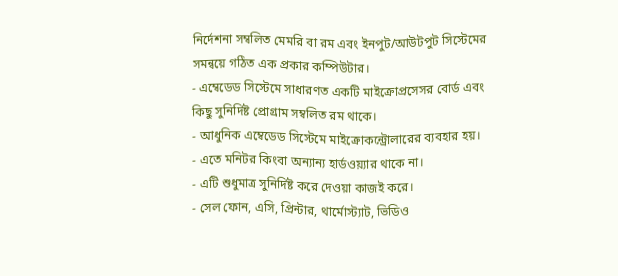নির্দেশনা সম্বলিত মেমরি বা রম এবং ইনপুট/আউটপুট সিস্টেমের সমন্বয়ে গঠিত এক প্রকার কম্পিউটার।
- এম্বেডেড সিস্টেমে সাধারণত একটি মাইক্রোপ্রসেসর বোর্ড এবং কিছু সুনির্দিষ্ট প্রোগ্রাম সম্বলিত রম থাকে।
- আধুনিক এম্বেডেড সিস্টেমে মাইক্রোকন্ট্রোলারের ব্যবহার হয়।
- এতে মনিটর কিংবা অন্যান্য হার্ডওয়্যার থাকে না।
- এটি শুধুমাত্র সুনির্দিষ্ট করে দেওয়া কাজই করে।
- সেল ফোন, এসি, প্রিন্টার, থার্মোস্ট্যাট, ভিডিও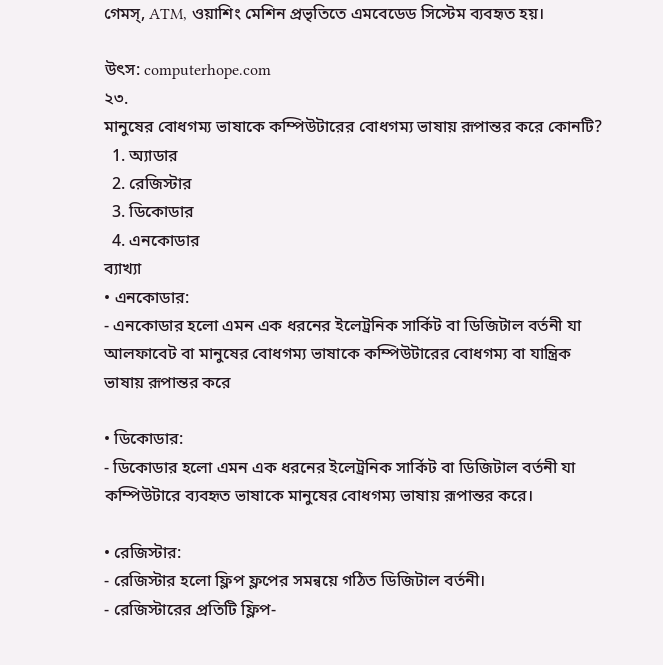গেমস্, ATM, ওয়াশিং মেশিন প্রভৃতিতে এমবেডেড সিস্টেম ব্যবহৃত হয়।

উৎস: computerhope.com
২৩.
মানুষের বোধগম্য ভাষাকে কম্পিউটারের বোধগম্য ভাষায় রূপান্তর করে কোনটি?
  1. অ্যাডার
  2. রেজিস্টার
  3. ডিকোডার
  4. এনকোডার
ব্যাখ্যা
• এনকোডার:
- এনকোডার হলো এমন এক ধরনের ইলেট্রনিক সার্কিট বা ডিজিটাল বর্তনী যা আলফাবেট বা মানুষের বোধগম্য ভাষাকে কম্পিউটারের বোধগম্য বা যান্ত্রিক ভাষায় রূপান্তর করে

• ডিকোডার:
- ডিকোডার হলো এমন এক ধরনের ইলেট্রনিক সার্কিট বা ডিজিটাল বর্তনী যা কম্পিউটারে ব্যবহৃত ভাষাকে মানুষের বোধগম্য ভাষায় রূপান্তর করে।

• রেজিস্টার:
- রেজিস্টার হলো ফ্লিপ ফ্লপের সমন্বয়ে গঠিত ডিজিটাল বর্তনী।
- রেজিস্টারের প্রতিটি ফ্লিপ-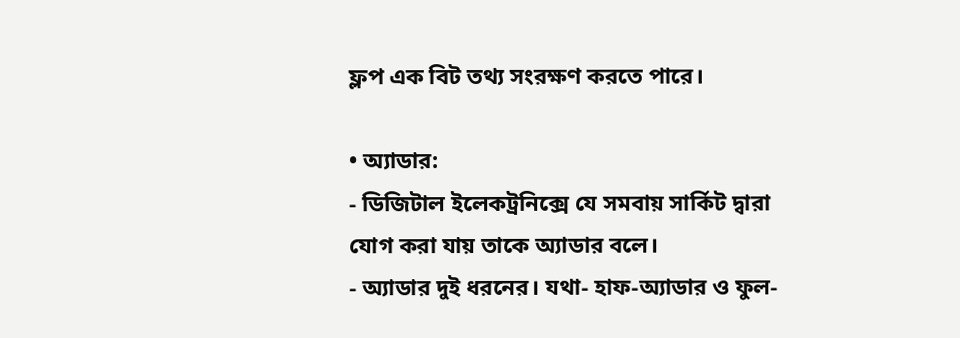ফ্লপ এক বিট তথ্য সংরক্ষণ করতে পারে।

• অ্যাডার:
- ডিজিটাল ইলেকট্রনিক্সে যে সমবায় সার্কিট দ্বারা যোগ করা যায় তাকে অ্যাডার বলে।
- অ্যাডার দুই ধরনের। যথা- হাফ-অ্যাডার ও ফুল-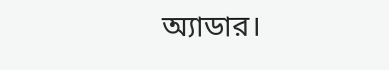অ্যাডার।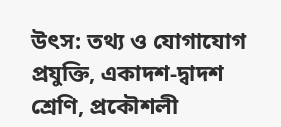উৎস: তথ্য ও যোগাযোগ প্রযুক্তি, একাদশ-দ্বাদশ শ্রেণি, প্রকৌশলী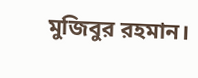মুজিবুর রহমান।